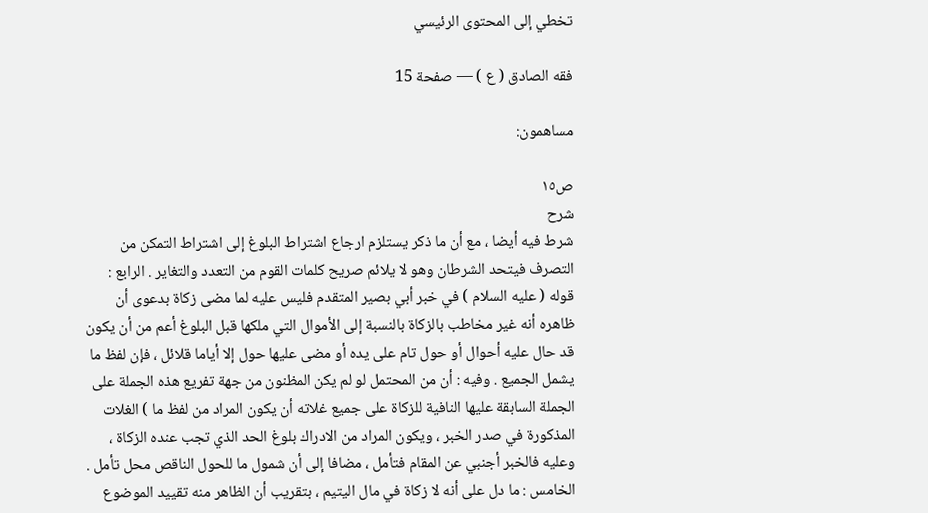تخطي إلى المحتوى الرئيسي

فقه الصادق ( ع ) — صفحة 15

مساهمون:

ص١٥
شرح
شرط فيه أيضا ، مع أن ما ذكر يستلزم ارجاع اشتراط البلوغ إلى اشتراط التمكن من التصرف فيتحد الشرطان وهو لا يلائم صريح كلمات القوم من التعدد والتغاير . الرابع : قوله ( عليه السلام ) في خبر أبي بصير المتقدم فليس عليه لما مضى زكاة بدعوى أن ظاهره أنه غير مخاطب بالزكاة بالنسبة إلى الأموال التي ملكها قبل البلوغ أعم من أن يكون قد حال عليه أحوال أو حول تام على يده أو مضى عليها حول إلا أياما قلائل ، فإن لفظ ما يشمل الجميع . وفيه : أن من المحتمل لو لم يكن المظنون من جهة تفريع هذه الجملة على الجملة السابقة عليها النافية للزكاة على جميع غلاته أن يكون المراد من لفظ ما ) الغلات المذكورة في صدر الخبر ، ويكون المراد من الادراك بلوغ الحد الذي تجب عنده الزكاة ، وعليه فالخبر أجنبي عن المقام فتأمل ، مضافا إلى أن شمول ما للحول الناقص محل تأمل . الخامس : ما دل على أنه لا زكاة في مال اليتيم ، بتقريب أن الظاهر منه تقييد الموضوع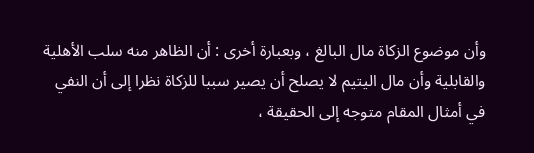وأن موضوع الزكاة مال البالغ ، وبعبارة أخرى : أن الظاهر منه سلب الأهلية والقابلية وأن مال اليتيم لا يصلح أن يصير سببا للزكاة نظرا إلى أن النفي في أمثال المقام متوجه إلى الحقيقة ،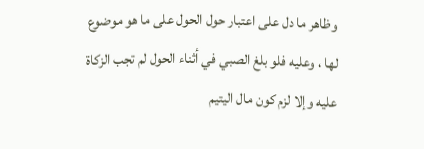وظاهر ما دل على اعتبار حول الحول على ما هو موضوع لها ، وعليه فلو بلغ الصبي في أثناء الحول لم تجب الزكاة عليه وإلا لزم كون مال اليتيم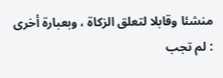منشئا وقابلا لتعلق الزكاة ، وبعبارة أخرى : لم تجب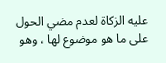عليه الزكاة لعدم مضي الحول على ما هو موضوع لها ، وهو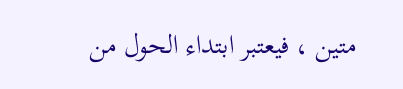متين ، فيعتبر ابتداء الحول من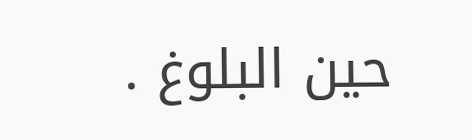حين البلوغ .